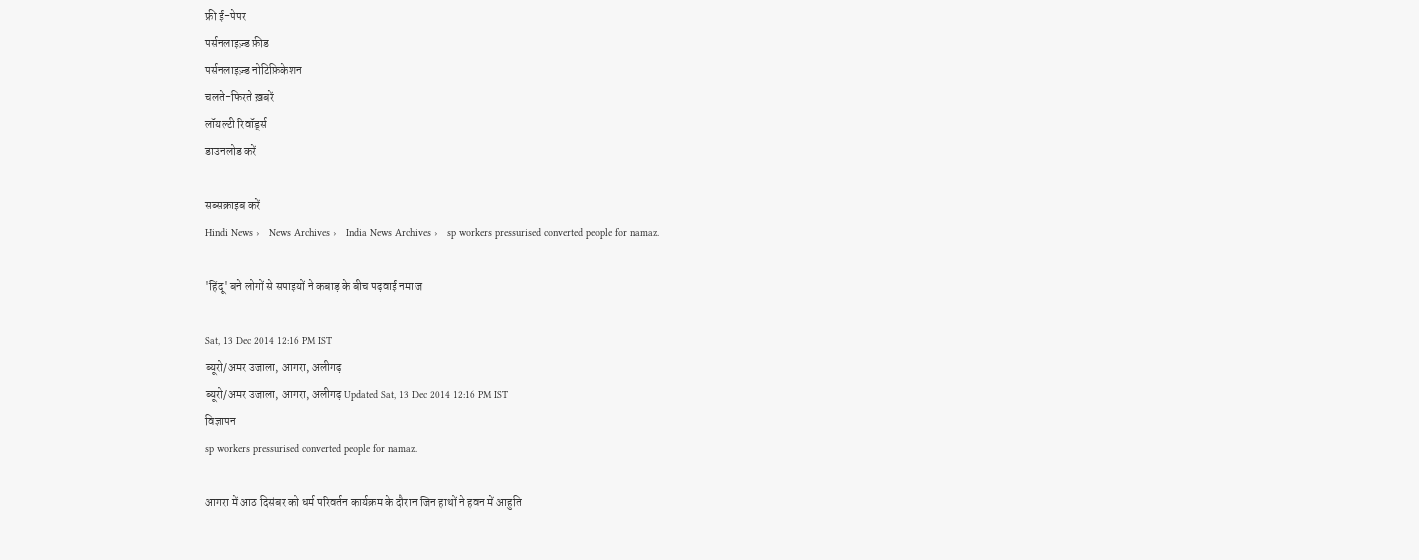फ्री ई-पेपर
पर्सनलाइज़्ड फ़ीड
पर्सनलाइज़्ड नोटिफ़िकेशन
चलते-फिरते ख़बरें
लॉयल्टी रिवॉर्ड्स
डाउनलोड करें

सब्सक्राइब करें
Hindi News ›   News Archives ›   India News Archives ›   sp workers pressurised converted people for namaz.

'हिंदू' बने लोगों से सपाइयों ने कबाड़ के बीच पढ़वाई नमाज

Sat, 13 Dec 2014 12:16 PM IST
ब्यूरो/अमर उजाला, आगरा, अलीगढ़
ब्यूरो/अमर उजाला, आगरा, अलीगढ़ Updated Sat, 13 Dec 2014 12:16 PM IST
विज्ञापन
sp workers pressurised converted people for namaz.

आगरा में आठ दिसंबर को धर्म परिवर्तन कार्यक्रम के दौरान जिन हाथों ने हवन में आहुति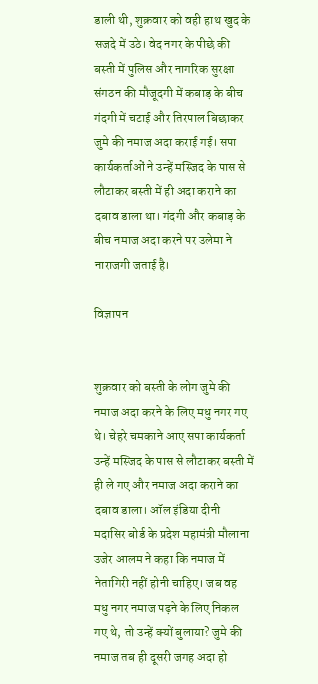डाली थी, शुक्रवार को वही हाथ खुद के सजदे में उठे। वेद नगर के पीछे की बस्ती में पुलिस और नागरिक सुरक्षा संगठन की मौजूदगी में कबाड़ के बीच गंदगी में चटाई और तिरपाल बिछाकर जुमे की नमाज अदा कराई गई। सपा कार्यकर्ताओं ने उन्हें मस्जिद के पास से लौटाकर बस्ती में ही अदा कराने का दबाव डाला था। गंदगी और कबाड़ के बीच नमाज अदा करने पर उलेमा ने नाराजगी जताई है।

विज्ञापन


शुक्रवार को बस्ती के लोग जुमे की नमाज अदा करने के लिए मधु नगर गए थे। चेहरे चमकाने आए सपा कार्यकर्ता उन्हें मस्जिद के पास से लौटाकर बस्ती में ही ले गए और नमाज अदा कराने का दबाव डाला। ऑल इंडिया दीनी मदासिर बोर्ड के प्रदेश महामंत्री मौलाना उजेर आलम ने कहा कि नमाज में नेतागिरी नहीं होनी चाहिए। जब वह मधु नगर नमाज पढ़ने के लिए निकल गए थे, तो उन्हें क्यों बुलाया? जुमे की नमाज तब ही दूसरी जगह अदा हो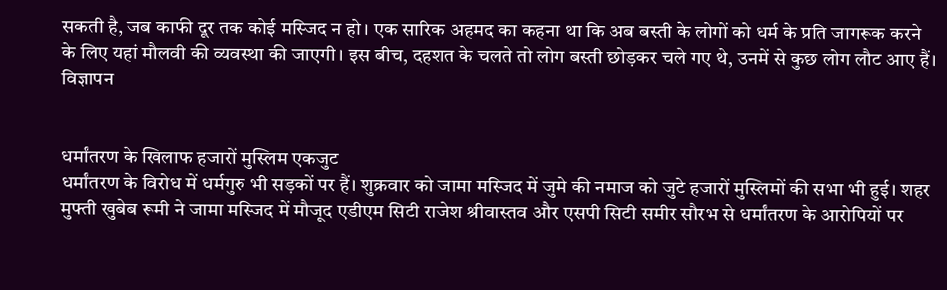सकती है, जब काफी दूर तक कोई मस्जिद न हो। एक सारिक अहमद का कहना था कि अब बस्ती के लोगों को धर्म के प्रति जागरूक करने के लिए यहां मौलवी की व्यवस्था की जाएगी। इस बीच, दहशत के चलते तो लोग बस्ती छोड़कर चले गए थे, उनमें से कुछ लोग लौट आए हैं।
विज्ञापन


धर्मांतरण के खिलाफ हजारों मुस्लिम एकजुट
धर्मांतरण के विरोध में धर्मगुरु भी सड़कों पर हैं। शुक्रवार को जामा मस्जिद में जुमे की नमाज को जुटे हजारों मुस्लिमों की सभा भी हुई। शहर मुफ्ती खुबेब रूमी ने जामा मस्जिद में मौजूद एडीएम सिटी राजेश श्रीवास्तव और एसपी सिटी समीर सौरभ से धर्मांतरण के आरोपियों पर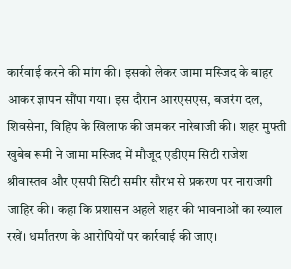कार्रवाई करने की मांग की। इसको लेकर जामा मस्जिद के बाहर आकर ज्ञापन सौंपा गया। इस दौरान आरएसएस, बजरंग दल, शिवसेना, विहिप के खिलाफ की जमकर नारेबाजी की। शहर मुफ्ती खुबेब रूमी ने जामा मस्जिद में मौजूद एडीएम सिटी राजेश श्रीवास्तव और एसपी सिटी समीर सौरभ से प्रकरण पर नाराजगी जाहिर की। कहा कि प्रशासन अहले शहर की भावनाओं का ख्याल रखें। धर्मांतरण के आरोपियों पर कार्रवाई की जाए।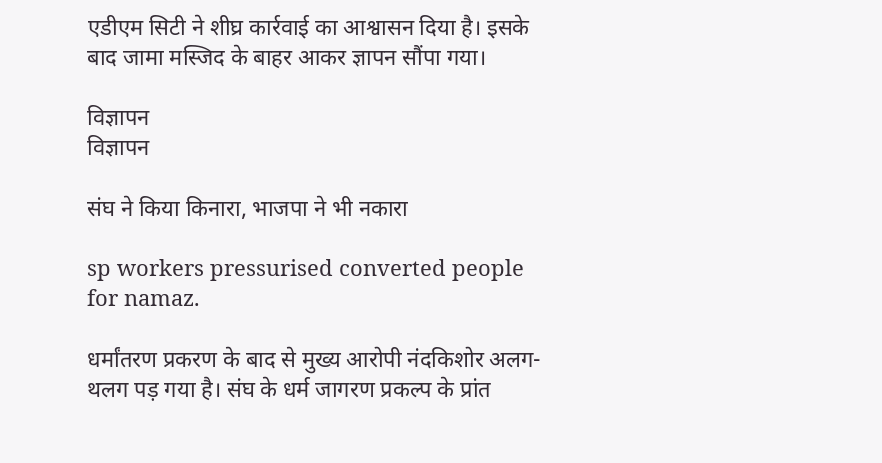एडीएम सिटी ने शीघ्र कार्रवाई का आश्वासन दिया है। इसके बाद जामा मस्जिद के बाहर आकर ज्ञापन सौंपा गया।

विज्ञापन
विज्ञापन

संघ ने किया किनारा, भाजपा ने भी नकारा

sp workers pressurised converted people for namaz.

धर्मांतरण प्रकरण के बाद से मुख्य आरोपी नंदकिशोर अलग-थलग पड़ गया है। संघ के धर्म जागरण प्रकल्प के प्रांत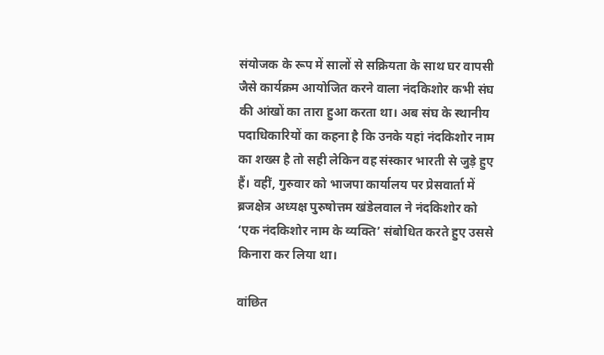संयोजक के रूप में सालों से सक्रियता के साथ घर वापसी जैसे कार्यक्रम आयोजित करने वाला नंदकिशोर कभी संघ की आंखों का तारा हुआ करता था। अब संघ के स्थानीय पदाधिकारियों का कहना है कि उनके यहां नंदकिशोर नाम का शख्स है तो सही लेकिन वह संस्कार भारती से जुड़े हुए हैं। वहीं, गुरुवार को भाजपा कार्यालय पर प्रेसवार्ता में ब्रजक्षेत्र अध्यक्ष पुरुषोत्तम खंडेलवाल ने नंदकिशोर को ‘एक नंदकिशोर नाम के व्यक्ति’ संबोधित करते हुए उससे किनारा कर लिया था।

वांछित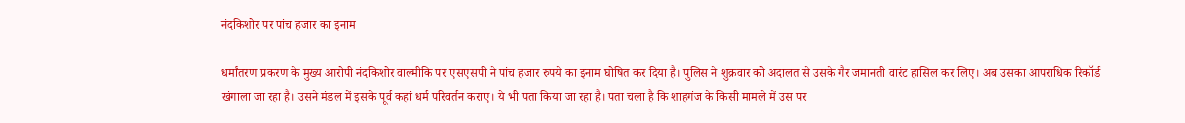नंदकिशोर पर पांच हजार का इनाम

धर्मांतरण प्रकरण के मुख्य आरोपी नंदकिशोर वाल्मीकि पर एसएसपी ने पांच हजार रुपये का इनाम घोषित कर दिया है। पुलिस ने शुक्रवार को अदालत से उसके गैर जमानती वारंट हासिल कर लिए। अब उसका आपराधिक रिकॉर्ड खंगाला जा रहा है। उसने मंडल में इसके पूर्व कहां धर्म परिवर्तन कराए। ये भी पता किया जा रहा है। पता चला है कि शाहगंज के किसी मामले में उस पर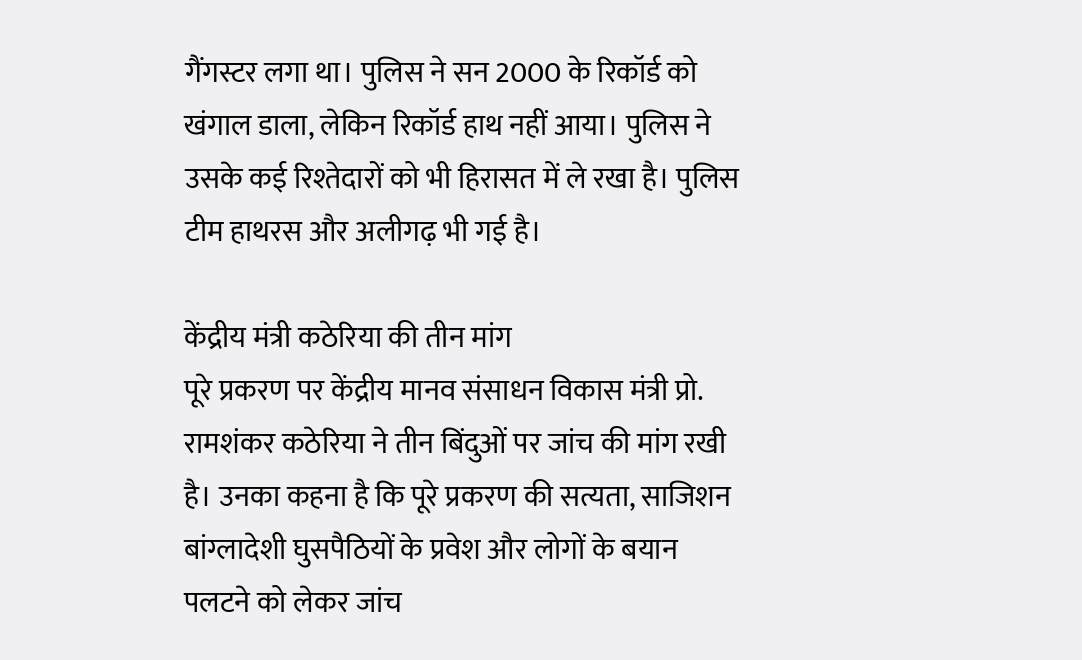गैंगस्टर लगा था। पुलिस ने सन 2000 के रिकॉर्ड को खंगाल डाला, लेकिन रिकॉर्ड हाथ नहीं आया। पुलिस ने उसके कई रिश्तेदारों को भी हिरासत में ले रखा है। पुलिस टीम हाथरस और अलीगढ़ भी गई है।

केंद्रीय मंत्री कठेरिया की तीन मांग
पूरे प्रकरण पर केंद्रीय मानव संसाधन विकास मंत्री प्रो. रामशंकर कठेरिया ने तीन बिंदुओं पर जांच की मांग रखी है। उनका कहना है कि पूरे प्रकरण की सत्यता, साजिशन बांग्लादेशी घुसपैठियों के प्रवेश और लोगों के बयान पलटने को लेकर जांच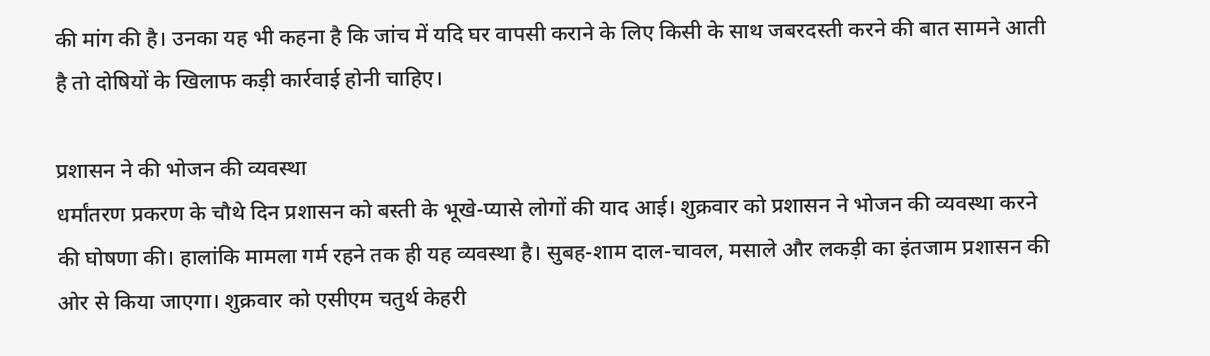की मांग की है। उनका यह भी कहना है कि जांच में यदि घर वापसी कराने के लिए किसी के साथ जबरदस्ती करने की बात सामने आती है तो दोषियों के खिलाफ कड़ी कार्रवाई होनी चाहिए।

प्रशासन ने की भोजन की व्यवस्था
धर्मांतरण प्रकरण के चौथे दिन प्रशासन को बस्ती के भूखे-प्यासे लोगों की याद आई। शुक्रवार को प्रशासन ने भोजन की व्यवस्था करने की घोषणा की। हालांकि मामला गर्म रहने तक ही यह व्यवस्था है। सुबह-शाम दाल-चावल, मसाले और लकड़ी का इंतजाम प्रशासन की ओर से किया जाएगा। शुक्रवार को एसीएम चतुर्थ केहरी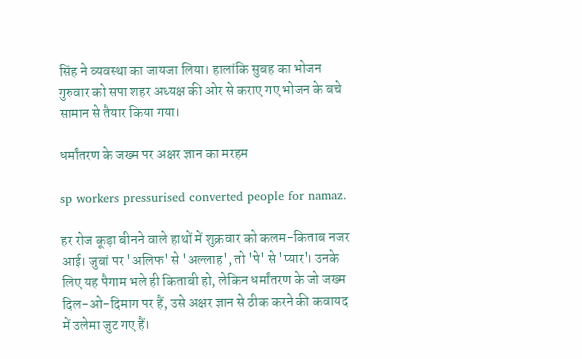सिंह ने व्यवस्था का जायजा लिया। हालांकि सुबह का भोजन गुरुवार को सपा शहर अध्यक्ष की ओर से कराए गए भोजन के बचे सामान से तैयार किया गया।

धर्मांतरण के जख्म पर अक्षर ज्ञान का मरहम

sp workers pressurised converted people for namaz.

हर रोज कूड़ा बीनने वाले हाथों में शुक्रवार को कलम-किताब नजर आई। जुबां पर 'अलिफ' से 'अल्लाह', तो 'पे' से 'प्यार'। उनके लिए यह पैगाम भले ही किताबी हो, लेकिन धर्मांतरण के जो जख्म दिल-ओ-दिमाग पर हैं, उसे अक्षर ज्ञान से ठीक करने की कवायद में उलेमा जुट गए हैं।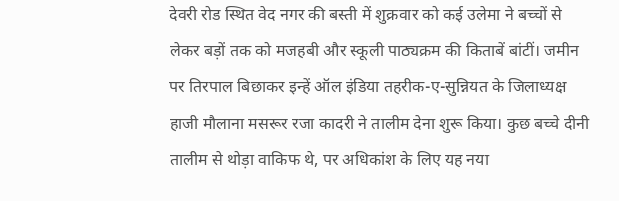देवरी रोड स्थित वेद नगर की बस्ती में शुक्रवार को कई उलेमा ने बच्चों से लेकर बड़ों तक को मजहबी और स्कूली पाठ्यक्रम की किताबें बांटीं। जमीन पर तिरपाल बिछाकर इन्हें ऑल इंडिया तहरीक-ए-सुन्नियत के जिलाध्यक्ष हाजी मौलाना मसरूर रजा कादरी ने तालीम देना शुरू किया। कुछ बच्चे दीनी तालीम से थोड़ा वाकिफ थे, पर अधिकांश के लिए यह नया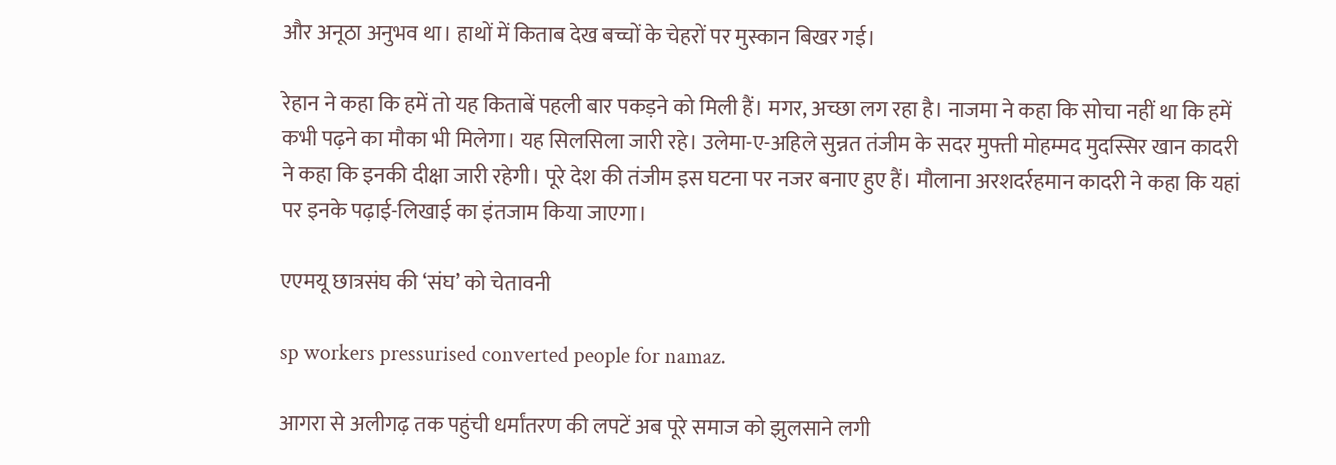और अनूठा अनुभव था। हाथों में किताब देख बच्चों के चेहरों पर मुस्कान बिखर गई।

रेहान ने कहा कि हमें तो यह किताबें पहली बार पकड़ने को मिली हैं। मगर, अच्छा लग रहा है। नाजमा ने कहा कि सोचा नहीं था कि हमें कभी पढ़ने का मौका भी मिलेगा। यह सिलसिला जारी रहे। उलेमा-ए-अहिले सुन्नत तंजीम के सदर मुफ्ती मोहम्मद मुदस्सिर खान कादरी ने कहा कि इनकी दीक्षा जारी रहेगी। पूरे देश की तंजीम इस घटना पर नजर बनाए हुए हैं। मौलाना अरशदर्रहमान कादरी ने कहा कि यहां पर इनके पढ़ाई-लिखाई का इंतजाम किया जाएगा।

एएमयू छात्रसंघ की ‘संघ’ को चेतावनी

sp workers pressurised converted people for namaz.

आगरा से अलीगढ़ तक पहुंची धर्मांतरण की लपटें अब पूरे समाज को झुलसाने लगी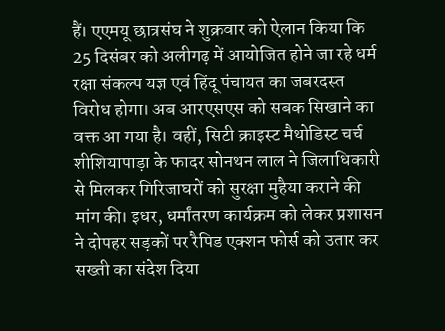हैं। एएमयू छात्रसंघ ने शुक्रवार को ऐलान किया कि 25 दिसंबर को अलीगढ़ में आयोजित होने जा रहे धर्म रक्षा संकल्प यज्ञ एवं हिंदू पंचायत का जबरदस्त विरोध होगा। अब आरएसएस को सबक सिखाने का वक्त आ गया है। वहीं, सिटी क्राइस्ट मैथोडिस्ट चर्च शीशियापाड़ा के फादर सोनथन लाल ने जिलाधिकारी से मिलकर गिरिजाघरों को सुरक्षा मुहैया कराने की मांग की। इधर, धर्मांतरण कार्यक्रम को लेकर प्रशासन ने दोपहर सड़कों पर रैपिड एक्शन फोर्स को उतार कर सख्ती का संदेश दिया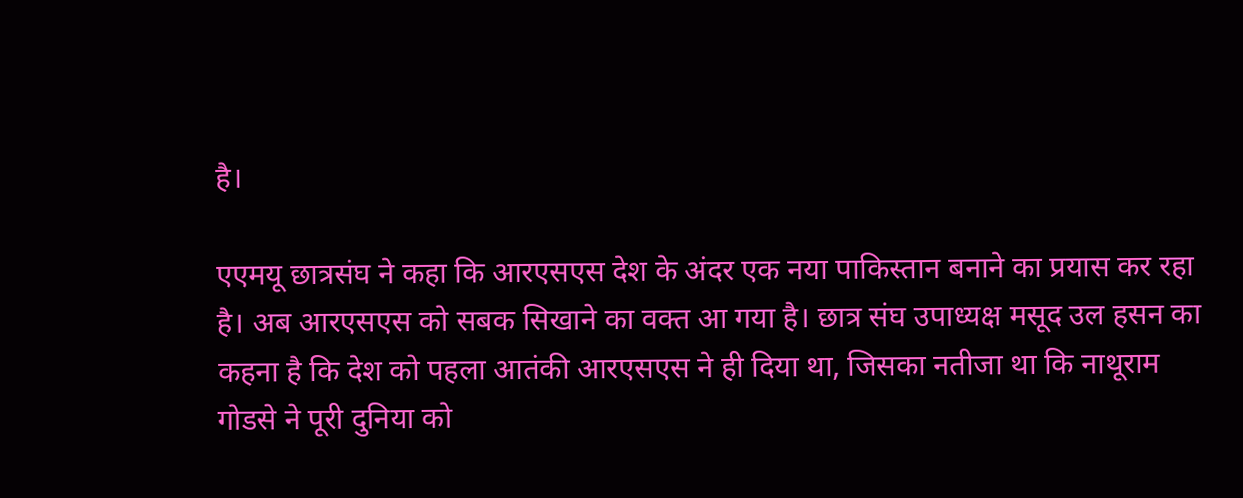है।

एएमयू छात्रसंघ ने कहा कि आरएसएस देश के अंदर एक नया पाकिस्तान बनाने का प्रयास कर रहा है। अब आरएसएस को सबक सिखाने का वक्त आ गया है। छात्र संघ उपाध्यक्ष मसूद उल हसन का कहना है कि देश को पहला आतंकी आरएसएस ने ही दिया था, जिसका नतीजा था कि नाथूराम गोडसे ने पूरी दुनिया को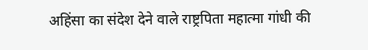अहिंसा का संदेश देने वाले राष्ट्रपिता महात्मा गांधी की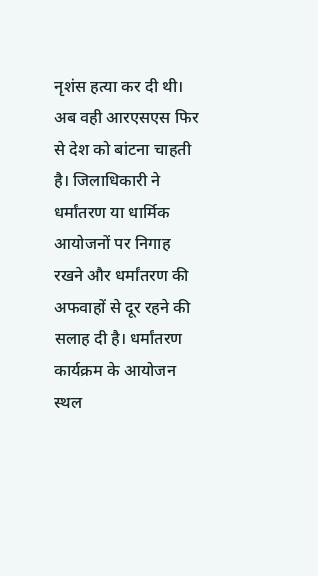नृशंस हत्या कर दी थी। अब वही आरएसएस फिर से देश को बांटना चाहती है। जिलाधिकारी ने धर्मांतरण या धार्मिक आयोजनों पर निगाह रखने और धर्मांतरण की अफवाहों से दूर रहने की सलाह दी है। धर्मांतरण कार्यक्रम के आयोजन स्थल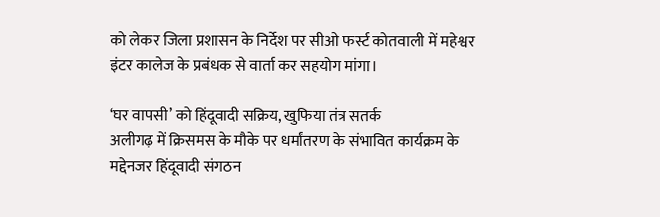को लेकर जिला प्रशासन के निर्देश पर सीओ फर्स्ट कोतवाली में महेश्वर इंटर कालेज के प्रबंधक से वार्ता कर सहयोग मांगा।

‘घर वापसी’ को हिंदूवादी सक्रिय, खुफिया तंत्र सतर्क
अलीगढ़ में क्रिसमस के मौके पर धर्मांतरण के संभावित कार्यक्रम के मद्देनजर हिंदूवादी संगठन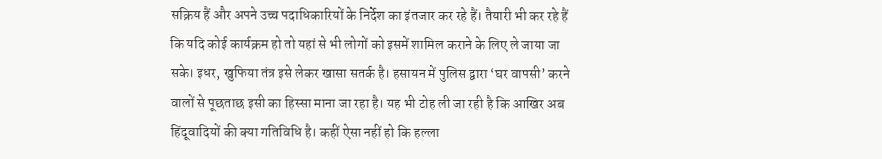सक्रिय हैं और अपने उच्च पदाधिकारियों के निर्देश का इंतजार कर रहे हैं। तैयारी भी कर रहे हैं कि यदि कोई कार्यक्रम हो तो यहां से भी लोगों को इसमें शामिल कराने के लिए ले जाया जा सके। इधर, खुफिया तंत्र इसे लेकर खासा सतर्क है। हसायन में पुलिस द्वारा ‘घर वापसी’ करने वालों से पूछताछ इसी का हिस्सा माना जा रहा है। यह भी टोह ली जा रही है कि आखिर अब हिंदूवादियों की क्या गतिविधि है। कहीं ऐसा नहीं हो कि हल्ला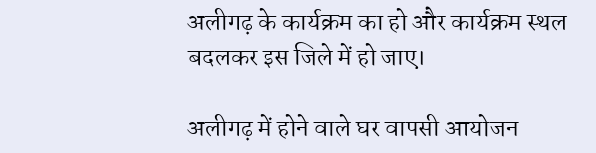अलीगढ़ के कार्यक्रम का हो और कार्यक्रम स्थल बदलकर इस जिले में हो जाए।

अलीगढ़ में होने वाले घर वापसी आयोजन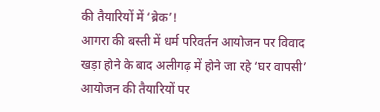की तैयारियों में ‘ब्रेक’!
आगरा की बस्ती में धर्म परिवर्तन आयोजन पर विवाद खड़ा होने के बाद अलीगढ़ में होने जा रहे ‘घर वापसी’ आयोजन की तैयारियों पर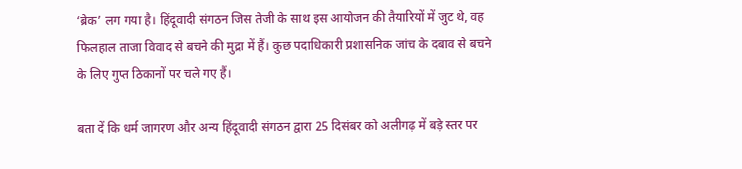‘ब्रेक’ लग गया है। हिंदूवादी संगठन जिस तेजी के साथ इस आयोजन की तैयारियों में जुट थे, वह फिलहाल ताजा विवाद से बचने की मुद्रा में हैं। कुछ पदाधिकारी प्रशासनिक जांच के दबाव से बचने के लिए गुप्त ठिकानों पर चले गए हैं।

बता दें कि धर्म जागरण और अन्य हिंदूवादी संगठन द्वारा 25 दिसंबर को अलीगढ़ में बड़े स्तर पर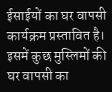ईसाईयों का घर वापसी कार्यक्रम प्रस्तावित है। इसमें कुछ मुस्लिमों की घर वापसी का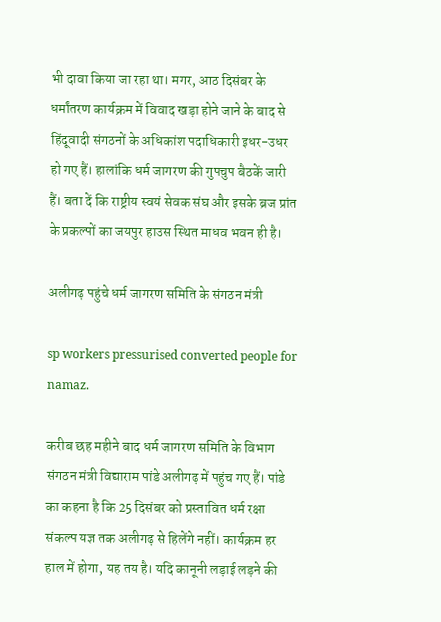भी दावा किया जा रहा था। मगर, आठ दिसंबर के धर्मांतरण कार्यक्रम में विवाद खड़ा होने जाने के बाद से हिंदूवादी संगठनों के अधिकांश पदाधिकारी इधर-उधर हो गए हैं। हालांकि धर्म जागरण की गुपचुप बैठकें जारी हैं। बता दें कि राष्ट्रीय स्वयं सेवक संघ और इसके ब्रज प्रांत के प्रकल्पों का जयपुर हाउस स्थित माधव भवन ही है।

अलीगढ़ पहुंचे धर्म जागरण समिति के संगठन मंत्री

sp workers pressurised converted people for namaz.

करीब छह महीने बाद धर्म जागरण समिति के विभाग संगठन मंत्री विद्याराम पांडे अलीगढ़ में पहुंच गए हैं। पांडे का कहना है कि 25 दिसंबर को प्रस्तावित धर्म रक्षा संकल्प यज्ञ तक अलीगढ़ से हिलेंगे नहीं। कार्यक्रम हर हाल में होगा, यह तय है। यदि कानूनी लड़ाई लड़ने की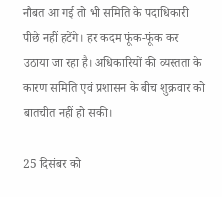नौबत आ गई तो भी समिति के पदाधिकारी पीछे नहीं हटेंगे। हर कदम फूंक-फूंक कर उठाया जा रहा है। अधिकारियों की व्यस्तता के कारण समिति एवं प्रशासन के बीच शुक्रवार को बातचीत नहीं हो सकी।

25 दिसंबर को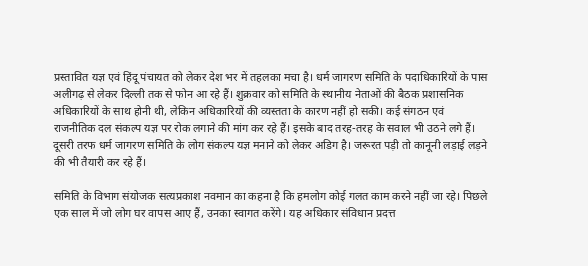प्रस्तावित यज्ञ एवं हिंदू पंचायत को लेकर देश भर में तहलका मचा है। धर्म जागरण समिति के पदाधिकारियों के पास अलीगढ़ से लेकर दिल्ली तक से फोन आ रहे हैं। शुक्रवार को समिति के स्थानीय नेताओं की बैठक प्रशासनिक अधिकारियों के साथ होनी थी, लेकिन अधिकारियों की व्यस्तता के कारण नहीं हो सकी। कई संगठन एवं राजनीतिक दल संकल्प यज्ञ पर रोक लगाने की मांग कर रहे हैं। इसके बाद तरह-तरह के सवाल भी उठने लगे हैं। दूसरी तरफ धर्म जागरण समिति के लोग संकल्प यज्ञ मनाने को लेकर अडिग है। जरूरत पड़ी तो कानूनी लड़ाई लड़ने की भी तैयारी कर रहे हैं।

समिति के विभाग संयोजक सत्यप्रकाश नवमान का कहना है कि हमलोग कोई गलत काम करने नहीं जा रहे। पिछले एक साल में जो लोग घर वापस आए हैं, उनका स्वागत करेंगे। यह अधिकार संविधान प्रदत्त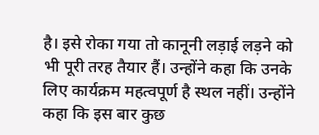है। इसे रोका गया तो कानूनी लड़ाई लड़ने को भी पूरी तरह तैयार हैं। उन्होंने कहा कि उनके लिए कार्यक्रम महत्वपूर्ण है स्थल नहीं। उन्होंने कहा कि इस बार कुछ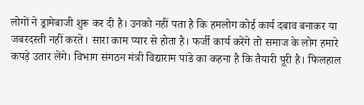लोगों ने ड्रामेबाजी शुरू कर दी है। उनको नहीं पता है कि हमलोग कोई कार्य दबाव बनाकर या जबरदस्ती नहीं करते। सारा काम प्यार से होता है। फर्जी कार्य करेंगे तो समाज के लोग हमारे कपड़े उतार लेंगे। विभाग संगठन मंत्री विद्याराम पांडे का कहना है कि तैयारी पूरी है। फिलहाल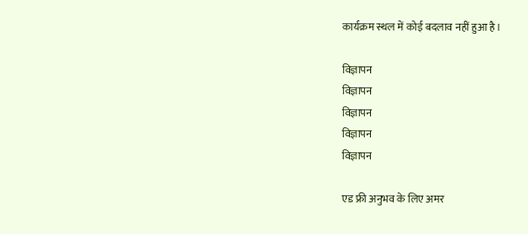कार्यक्रम स्थल में कोई बदलाव नहीं हुआ है।

विज्ञापन
विज्ञापन
विज्ञापन
विज्ञापन
विज्ञापन

एड फ्री अनुभव के लिए अमर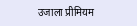उजाला प्रीमियम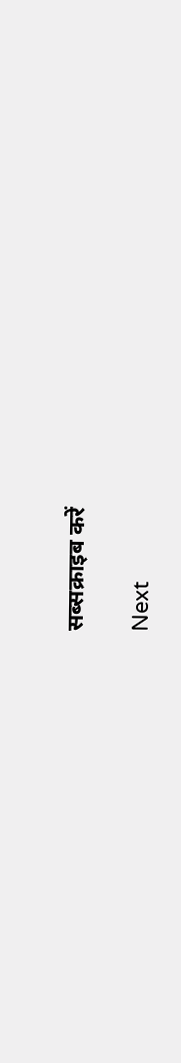सब्सक्राइब करें

Next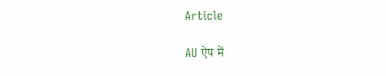Article

AU ऐप में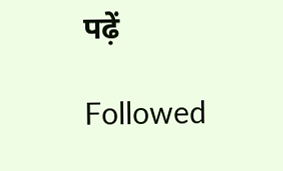पढ़ें

Followed